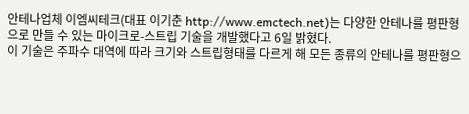안테나업체 이엠씨테크(대표 이기춘 http://www.emctech.net)는 다양한 안테나를 평판형으로 만들 수 있는 마이크로-스트립 기술을 개발했다고 6일 밝혔다.
이 기술은 주파수 대역에 따라 크기와 스트립형태를 다르게 해 모든 종류의 안테나를 평판형으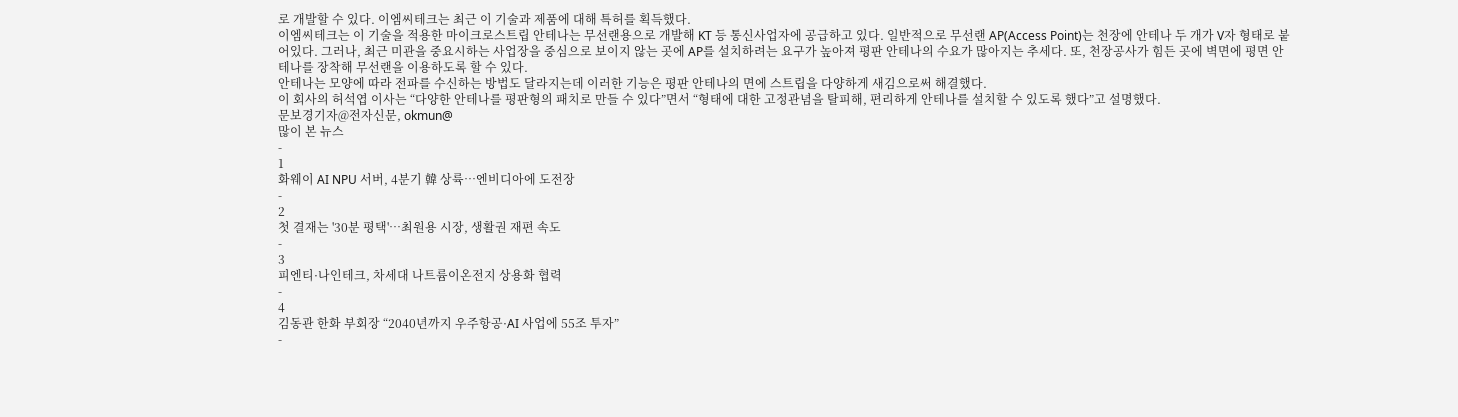로 개발할 수 있다. 이엠씨테크는 최근 이 기술과 제품에 대해 특허를 획득했다.
이엠씨테크는 이 기술을 적용한 마이크로스트립 안테나는 무선랜용으로 개발해 KT 등 통신사업자에 공급하고 있다. 일반적으로 무선랜 AP(Access Point)는 천장에 안테나 두 개가 V자 형태로 붙어있다. 그러나, 최근 미관을 중요시하는 사업장을 중심으로 보이지 않는 곳에 AP를 설치하려는 요구가 높아져 평판 안테나의 수요가 많아지는 추세다. 또, 천장공사가 힘든 곳에 벽면에 평면 안테나를 장착해 무선랜을 이용하도록 할 수 있다.
안테나는 모양에 따라 전파를 수신하는 방법도 달라지는데 이러한 기능은 평판 안테나의 면에 스트립을 다양하게 새김으로써 해결했다.
이 회사의 허석엽 이사는 “다양한 안테나를 평판형의 패치로 만들 수 있다”면서 “형태에 대한 고정관념을 탈피해, 편리하게 안테나를 설치할 수 있도록 했다”고 설명했다.
문보경기자@전자신문, okmun@
많이 본 뉴스
-
1
화웨이 AI NPU 서버, 4분기 韓 상륙…엔비디아에 도전장
-
2
첫 결재는 '30분 평택'…최원용 시장, 생활권 재편 속도
-
3
피엔티·나인테크, 차세대 나트륨이온전지 상용화 협력
-
4
김동관 한화 부회장 “2040년까지 우주항공·AI 사업에 55조 투자”
-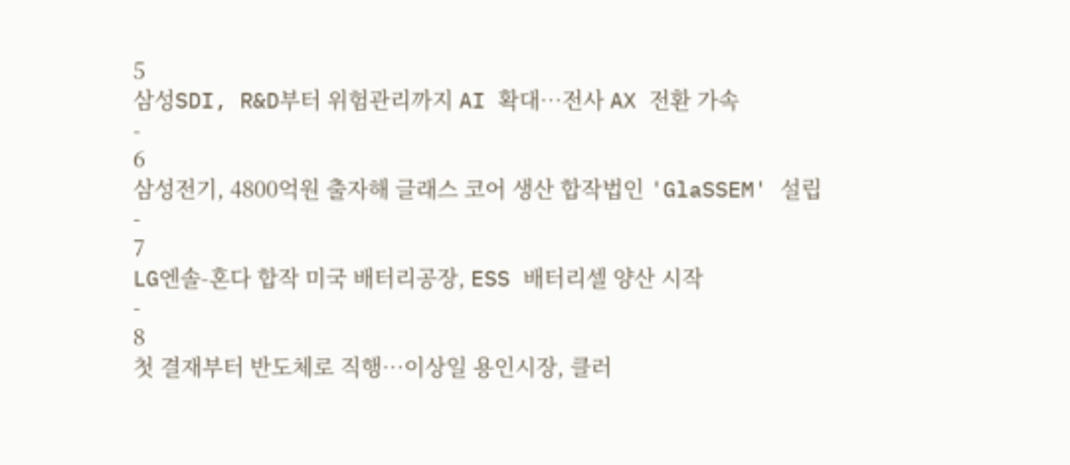5
삼성SDI, R&D부터 위험관리까지 AI 확대…전사 AX 전환 가속
-
6
삼성전기, 4800억원 출자해 글래스 코어 생산 합작법인 'GlaSSEM' 설립
-
7
LG엔솔-혼다 합작 미국 배터리공장, ESS 배터리셀 양산 시작
-
8
첫 결재부터 반도체로 직행…이상일 용인시장, 클러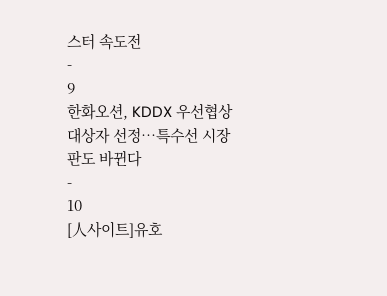스터 속도전
-
9
한화오션, KDDX 우선협상대상자 선정…특수선 시장 판도 바뀐다
-
10
[人사이트]유호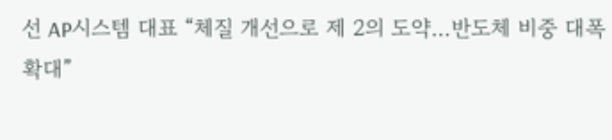선 AP시스템 대표 “체질 개선으로 제 2의 도약…반도체 비중 대폭 확대”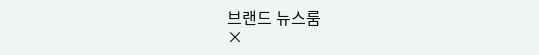브랜드 뉴스룸
×